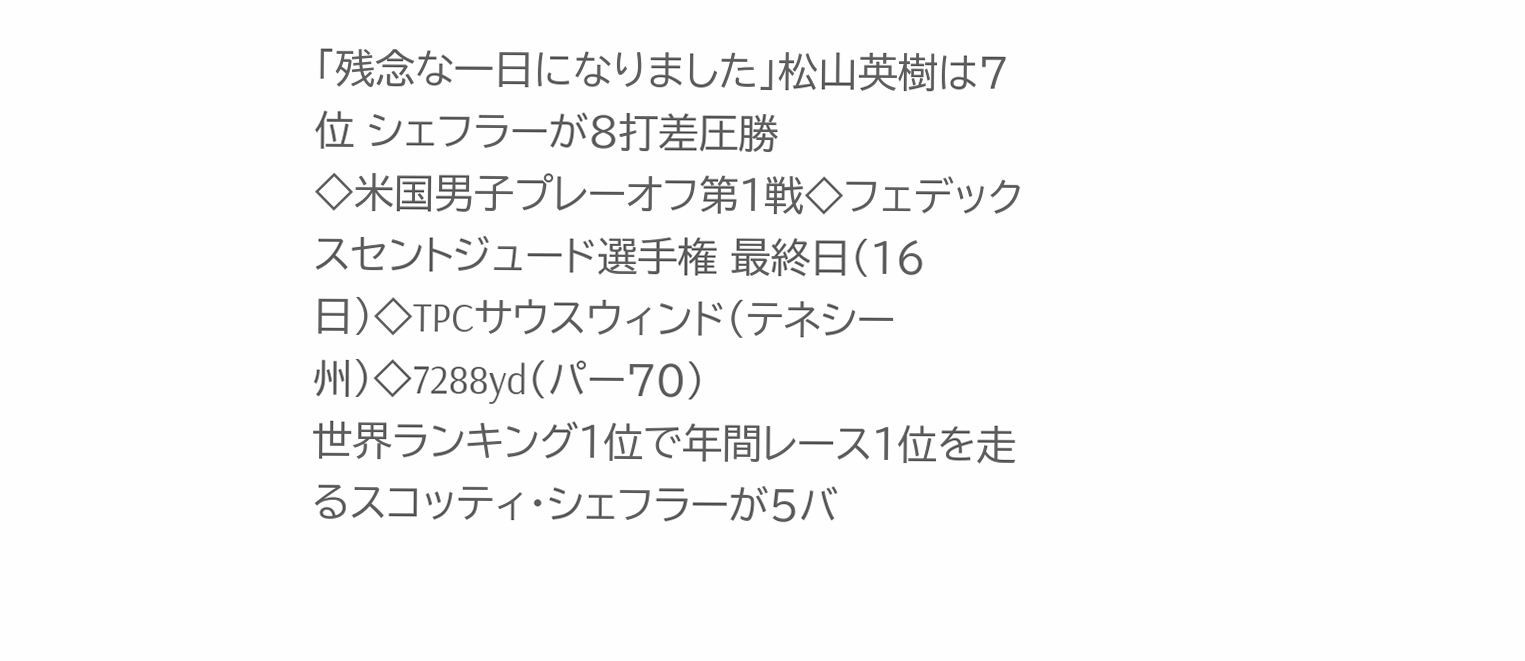「残念な一日になりました」松山英樹は7位 シェフラーが8打差圧勝
◇米国男子プレーオフ第1戦◇フェデックスセントジュード選手権 最終日(16日)◇TPCサウスウィンド(テネシー州)◇7288yd(パー70)
世界ランキング1位で年間レース1位を走るスコッティ・シェフラーが5バ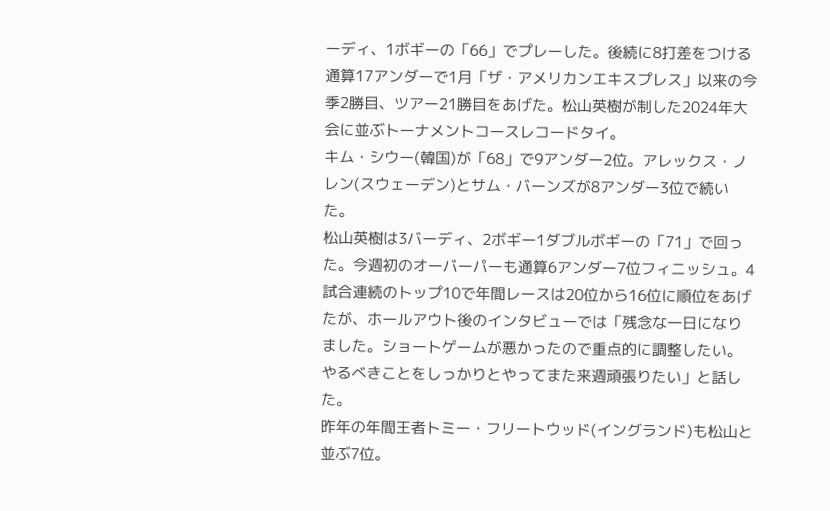ーディ、1ボギーの「66」でプレーした。後続に8打差をつける通算17アンダーで1月「ザ・アメリカンエキスプレス」以来の今季2勝目、ツアー21勝目をあげた。松山英樹が制した2024年大会に並ぶトーナメントコースレコードタイ。
キム・シウー(韓国)が「68」で9アンダー2位。アレックス・ノレン(スウェーデン)とサム・バーンズが8アンダー3位で続いた。
松山英樹は3バーディ、2ボギー1ダブルボギーの「71」で回った。今週初のオーバーパーも通算6アンダー7位フィニッシュ。4試合連続のトップ10で年間レースは20位から16位に順位をあげたが、ホールアウト後のインタビューでは「残念な一日になりました。ショートゲームが悪かったので重点的に調整したい。やるべきことをしっかりとやってまた来週頑張りたい」と話した。
昨年の年間王者トミー・フリートウッド(イングランド)も松山と並ぶ7位。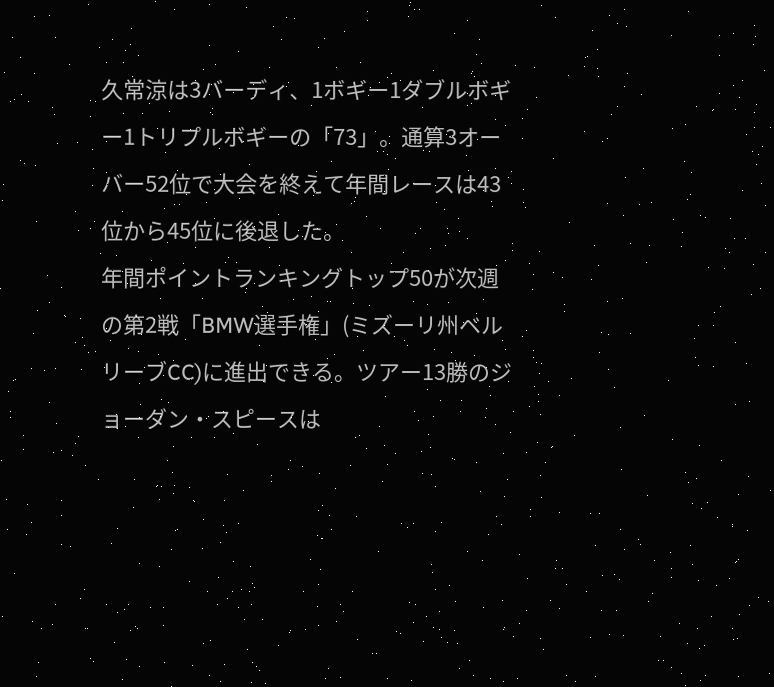久常涼は3バーディ、1ボギー1ダブルボギー1トリプルボギーの「73」。通算3オーバー52位で大会を終えて年間レースは43位から45位に後退した。
年間ポイントランキングトップ50が次週の第2戦「BMW選手権」(ミズーリ州ベルリーブCC)に進出できる。ツアー13勝のジョーダン・スピースは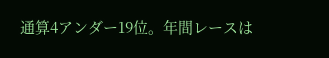通算4アンダー19位。年間レースは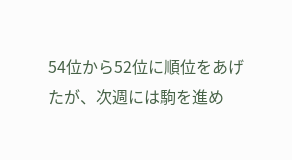54位から52位に順位をあげたが、次週には駒を進め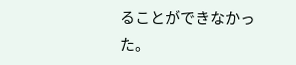ることができなかった。